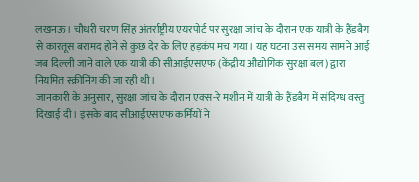लखनऊ। चौधरी चरण सिंह अंतर्राष्ट्रीय एयरपोर्ट पर सुरक्षा जांच के दौरान एक यात्री के हैंडबैग से कारतूस बरामद होने से कुछ देर के लिए हड़कंप मच गया। यह घटना उस समय सामने आई जब दिल्ली जाने वाले एक यात्री की सीआईएसएफ (केंद्रीय औद्योगिक सुरक्षा बल) द्वारा नियमित स्क्रीनिंग की जा रही थी।
जानकारी के अनुसार, सुरक्षा जांच के दौरान एक्स-रे मशीन में यात्री के हैंडबैग में संदिग्ध वस्तु दिखाई दी। इसके बाद सीआईएसएफ कर्मियों ने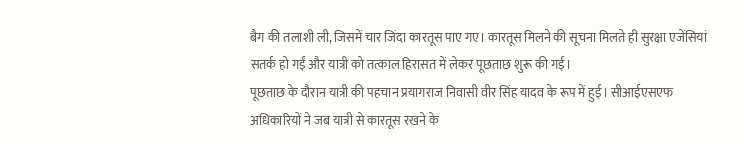बैग की तलाशी ली, जिसमें चार जिंदा कारतूस पाए गए। कारतूस मिलने की सूचना मिलते ही सुरक्षा एजेंसियां सतर्क हो गईं और यात्री को तत्काल हिरासत में लेकर पूछताछ शुरू की गई।
पूछताछ के दौरान यात्री की पहचान प्रयागराज निवासी वीर सिंह यादव के रूप में हुई। सीआईएसएफ अधिकारियों ने जब यात्री से कारतूस रखने के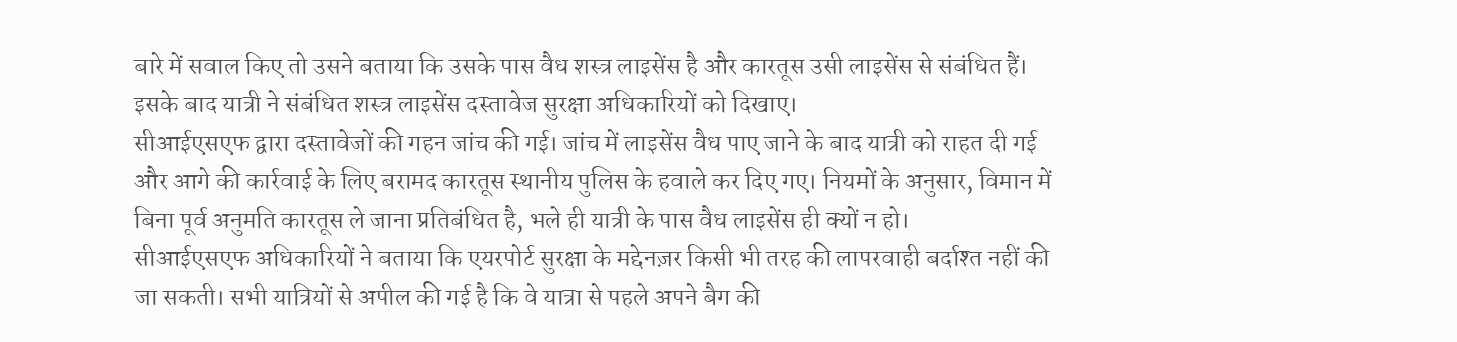बारे में सवाल किए तो उसने बताया कि उसके पास वैध शस्त्र लाइसेंस है और कारतूस उसी लाइसेंस से संबंधित हैं। इसके बाद यात्री ने संबंधित शस्त्र लाइसेंस दस्तावेज सुरक्षा अधिकारियों को दिखाए।
सीआईएसएफ द्वारा दस्तावेजों की गहन जांच की गई। जांच में लाइसेंस वैध पाए जाने के बाद यात्री को राहत दी गई और आगे की कार्रवाई के लिए बरामद कारतूस स्थानीय पुलिस के हवाले कर दिए गए। नियमों के अनुसार, विमान में बिना पूर्व अनुमति कारतूस ले जाना प्रतिबंधित है, भले ही यात्री के पास वैध लाइसेंस ही क्यों न हो।
सीआईएसएफ अधिकारियों ने बताया कि एयरपोर्ट सुरक्षा के मद्देनज़र किसी भी तरह की लापरवाही बर्दाश्त नहीं की जा सकती। सभी यात्रियों से अपील की गई है कि वे यात्रा से पहले अपने बैग की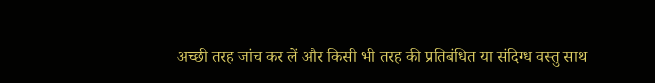अच्छी तरह जांच कर लें और किसी भी तरह की प्रतिबंधित या संदिग्ध वस्तु साथ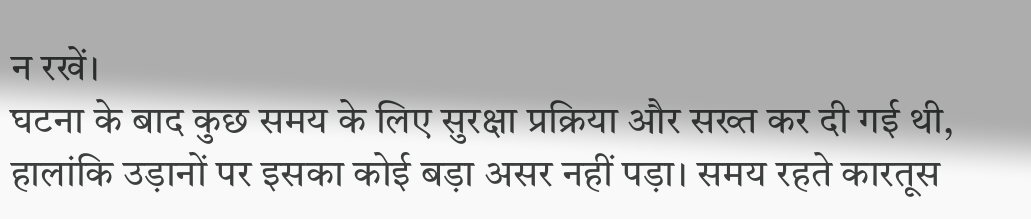न रखें।
घटना के बाद कुछ समय के लिए सुरक्षा प्रक्रिया और सख्त कर दी गई थी, हालांकि उड़ानों पर इसका कोई बड़ा असर नहीं पड़ा। समय रहते कारतूस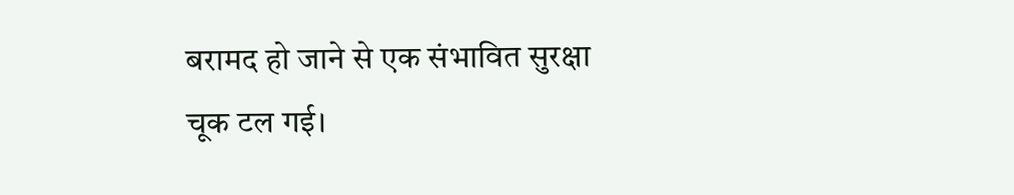बरामद हो जाने से एक संभावित सुरक्षा चूक टल गई।